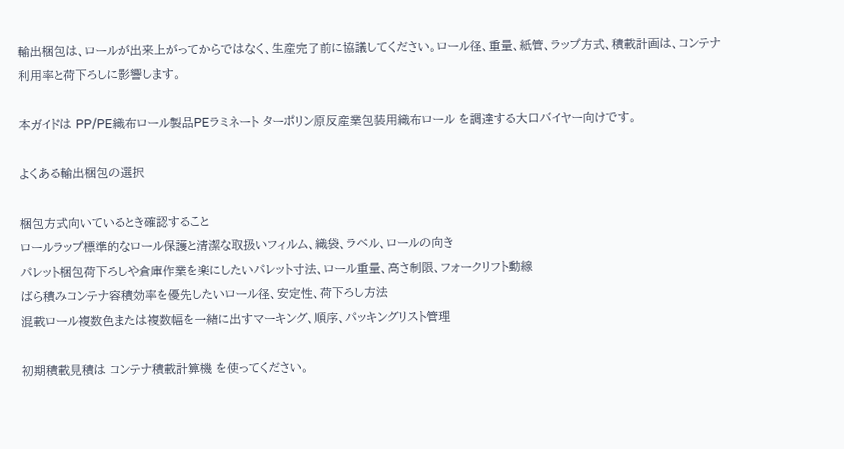輸出梱包は、ロールが出来上がってからではなく、生産完了前に協議してください。ロール径、重量、紙管、ラップ方式、積載計画は、コンテナ利用率と荷下ろしに影響します。

本ガイドは PP/PE織布ロール製品PEラミネート ターポリン原反産業包装用織布ロール を調達する大口バイヤー向けです。

よくある輸出梱包の選択

梱包方式向いているとき確認すること
ロールラップ標準的なロール保護と清潔な取扱いフィルム、織袋、ラベル、ロールの向き
パレット梱包荷下ろしや倉庫作業を楽にしたいパレット寸法、ロール重量、高さ制限、フォークリフト動線
ばら積みコンテナ容積効率を優先したいロール径、安定性、荷下ろし方法
混載ロール複数色または複数幅を一緒に出すマーキング、順序、パッキングリスト管理

初期積載見積は コンテナ積載計算機 を使ってください。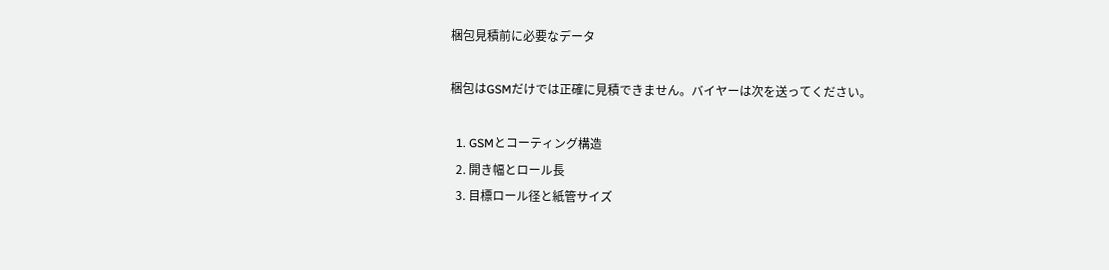梱包見積前に必要なデータ

梱包はGSMだけでは正確に見積できません。バイヤーは次を送ってください。

  1. GSMとコーティング構造
  2. 開き幅とロール長
  3. 目標ロール径と紙管サイズ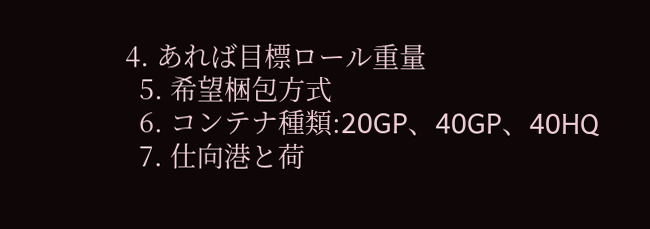4. あれば目標ロール重量
  5. 希望梱包方式
  6. コンテナ種類:20GP、40GP、40HQ
  7. 仕向港と荷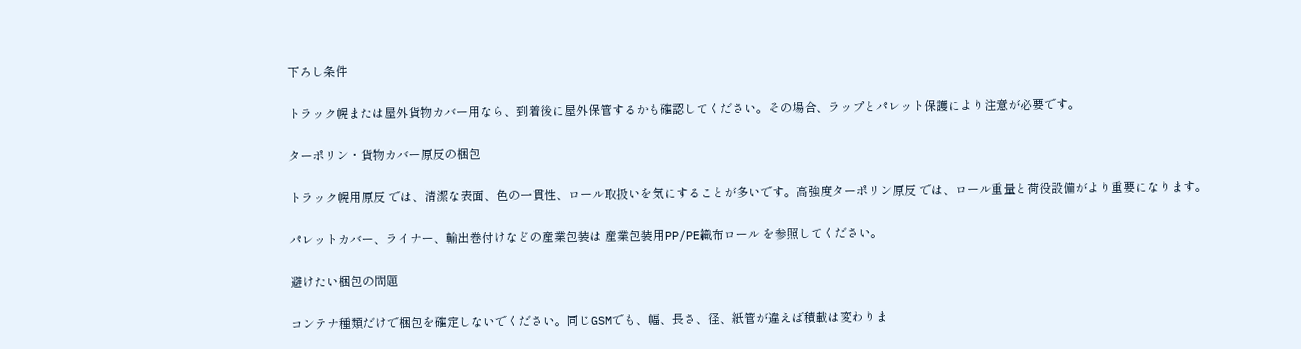下ろし条件

トラック幌または屋外貨物カバー用なら、到着後に屋外保管するかも確認してください。その場合、ラップとパレット保護により注意が必要です。

ターポリン・貨物カバー原反の梱包

トラック幌用原反 では、清潔な表面、色の一貫性、ロール取扱いを気にすることが多いです。高強度ターポリン原反 では、ロール重量と荷役設備がより重要になります。

パレットカバー、ライナー、輸出巻付けなどの産業包装は 産業包装用PP/PE織布ロール を参照してください。

避けたい梱包の問題

コンテナ種類だけで梱包を確定しないでください。同じGSMでも、幅、長さ、径、紙管が違えば積載は変わりま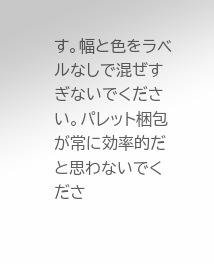す。幅と色をラベルなしで混ぜすぎないでください。パレット梱包が常に効率的だと思わないでくださ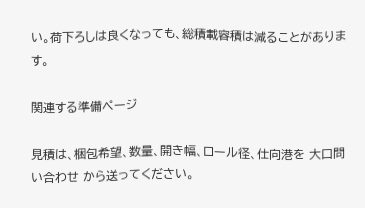い。荷下ろしは良くなっても、総積載容積は減ることがあります。

関連する準備ページ

見積は、梱包希望、数量、開き幅、ロール径、仕向港を 大口問い合わせ から送ってください。